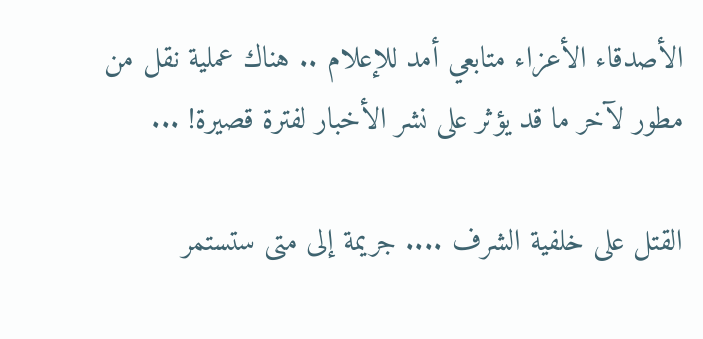الأصدقاء الأعزاء متابعي أمد للإعلام .. هناك عملية نقل من مطور لآخر ما قد يؤثر على نشر الأخبار لفترة قصيرة! ...

القتل على خلفية الشرف .... جريمة إلى متى ستستمر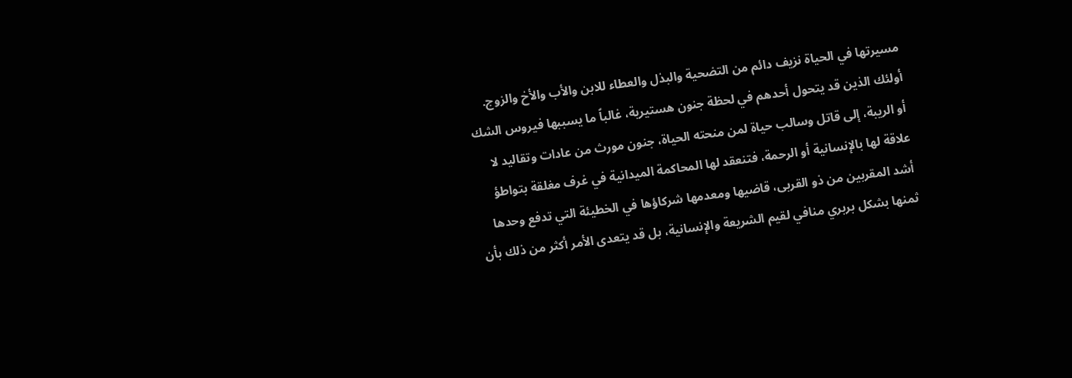مسيرتها في الحياة نزيف دائم من التضحية والبذل والعطاء للابن والأب والأخ والزوج. أولئك الذين قد يتحول أحدهم في لحظة جنون هستيرية، غالباً ما يسببها فيروس الشك أو الريبة، إلى قاتل وسالب حياة لمن منحته الحياة، جنون مورث من عادات وتقاليد لا علاقة لها بالإنسانية أو الرحمة، فتنعقد لها المحاكمة الميدانية في غرف مغلقة بتواطؤ أشد المقربين من ذو القربى، قاضيها ومعدمها شركاؤها في الخطيئة التي تدفع وحدها ثمنها بشكل بربري منافي لقيم الشريعة والإنسانية، بل قد يتعدى الأمر أكثر من ذلك بأن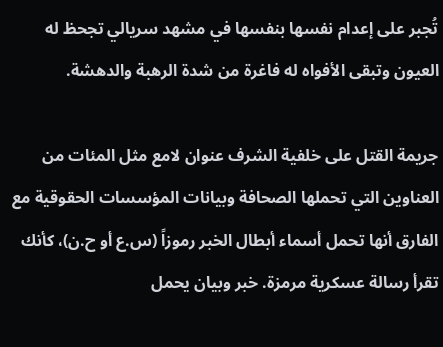تُجبر على إعدام نفسها بنفسها في مشهد سريالي تجحظ له العيون وتبقى الأفواه له فاغرة من شدة الرهبة والدهشة.

جريمة القتل على خلفية الشرف عنوان لامع مثل المئات من العناوين التي تحملها الصحافة وبيانات المؤسسات الحقوقية مع الفارق أنها تحمل أسماء أبطال الخبر رموزاً (س.ع أو ح.ن)، كأنك تقرأ رسالة عسكرية مرمزة. خبر وبيان يحمل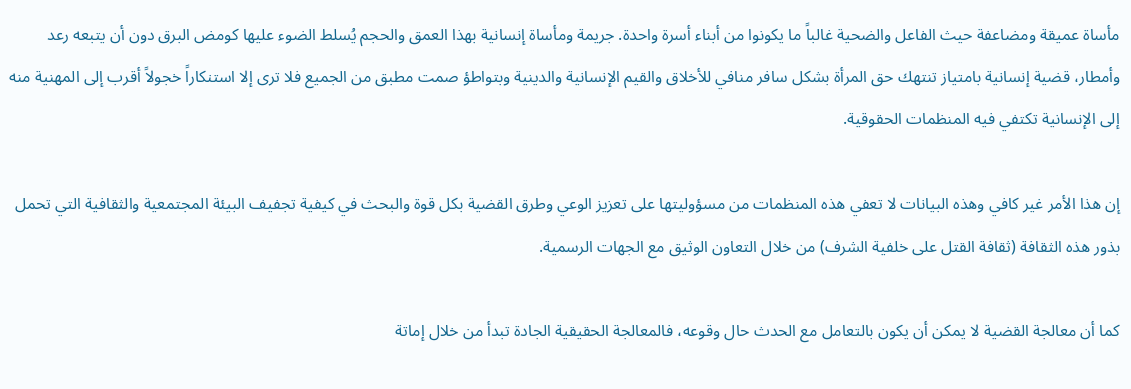مأساة عميقة ومضاعفة حيث الفاعل والضحية غالباً ما يكونوا من أبناء أسرة واحدة. جريمة ومأساة إنسانية بهذا العمق والحجم يُسلط الضوء عليها كومض البرق دون أن يتبعه رعد وأمطار، قضية إنسانية بامتياز تنتهك حق المرأة بشكل سافر منافي للأخلاق والقيم الإنسانية والدينية وبتواطؤ صمت مطبق من الجميع فلا ترى إلا استنكاراً خجولاً أقرب إلى المهنية منه إلى الإنسانية تكتفي فيه المنظمات الحقوقية.

إن هذا الأمر غير كافي وهذه البيانات لا تعفي هذه المنظمات من مسؤوليتها على تعزيز الوعي وطرق القضية بكل قوة والبحث في كيفية تجفيف البيئة المجتمعية والثقافية التي تحمل بذور هذه الثقافة (ثقافة القتل على خلفية الشرف) من خلال التعاون الوثيق مع الجهات الرسمية.

كما أن معالجة القضية لا يمكن أن يكون بالتعامل مع الحدث حال وقوعه، فالمعالجة الحقيقية الجادة تبدأ من خلال إماتة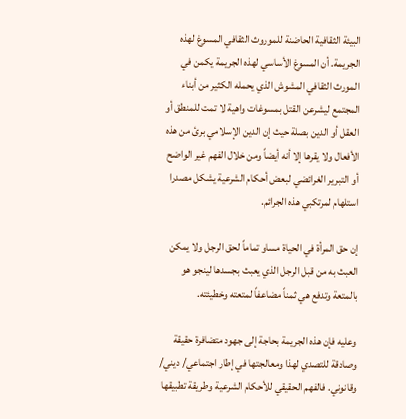البيئة الثقافية الحاضنة للموروث الثقافي المسوغ لهذه الجريمة. أن المسوغ الأساسي لهذه الجريمة يكمن في المورث الثقافي المشوش الذي يحمله الكثير من أبناء المجتمع ليشرعن القتل بمسوغات واهية لا تمت للمنطق أو العقل أو الدين بصلة حيث إن الدين الإسلامي برئ من هذه الأفعال ولا يقرها إلا أنه أيضاً ومن خلال الفهم غير الواضح أو التبرير الغرائضي لبعض أحكام الشرعية يشكل مصدرا استلهام لمرتكبي هذه الجرائم.

إن حق المرأة في الحياة مساو تماماً لحق الرجل ولا يمكن العبث به من قبل الرجل الذي يعبث بجسدها لينجو هو بالمتعة وتدفع هي ثمناً مضاعفاً لمتعته وخطيئته.

وعليه فإن هذه الجريمة بحاجة إلى جهود متضافرة حقيقة وصادقة للتصدي لهذا ومعالجتها في إطار اجتماعي/ ديني/ وقانوني. فالفهم الحقيقي للأحكام الشرعية وطريقة تطبيقها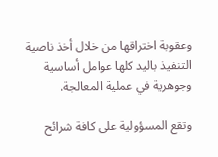وعقوبة اختراقها من خلال أخذ ناصية التنفيذ باليد كلها عوامل أساسية وجوهرية في عملية المعالجة.

وتقع المسؤولية على كافة شرائح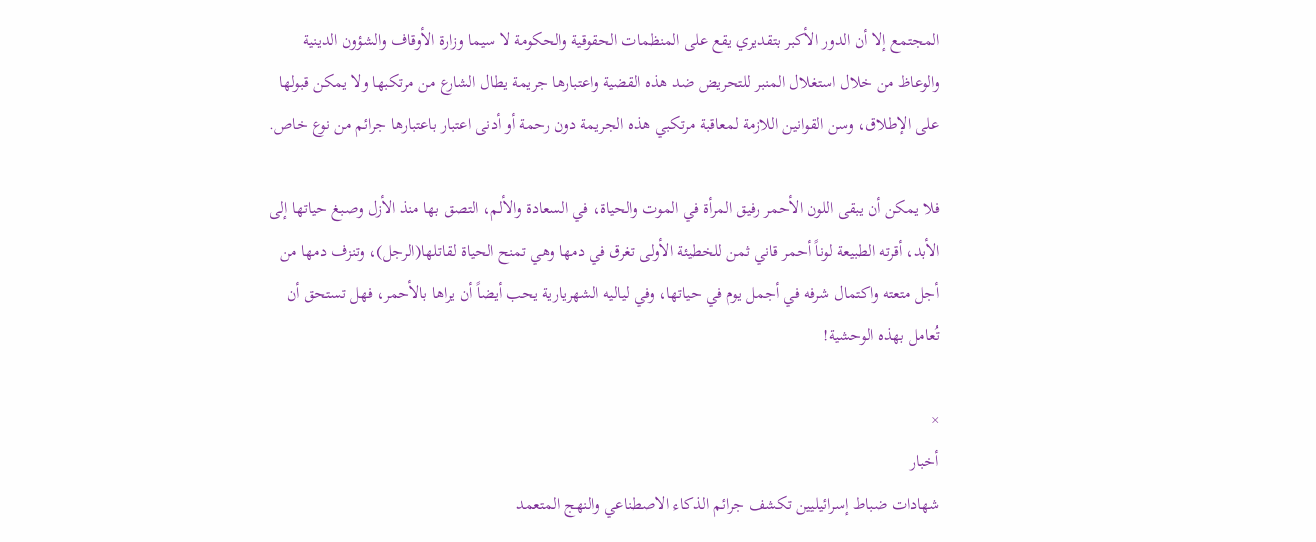المجتمع إلا أن الدور الأكبر بتقديري يقع على المنظمات الحقوقية والحكومة لا سيما وزارة الأوقاف والشؤون الدينية والوعاظ من خلال استغلال المنبر للتحريض ضد هذه القضية واعتبارها جريمة يطال الشارع من مرتكبها ولا يمكن قبولها على الإطلاق، وسن القوانين اللازمة لمعاقبة مرتكبي هذه الجريمة دون رحمة أو أدنى اعتبار باعتبارها جرائم من نوع خاص.

فلا يمكن أن يبقى اللون الأحمر رفيق المرأة في الموت والحياة، في السعادة والألم، التصق بها منذ الأزل وصبغ حياتها إلى الأبد، أقرته الطبيعة لوناً أحمر قاني ثمن للخطيئة الأولى تغرق في دمها وهي تمنح الحياة لقاتلها(الرجل)، وتنزف دمها من أجل متعته واكتمال شرفه في أجمل يوم في حياتها، وفي لياليه الشهريارية يحب أيضاً أن يراها بالأحمر، فهل تستحق أن تُعامل بهذه الوحشية!

×
أخبار
شهادات ضباط إسرائيليين تكشف جرائم الذكاء الاصطناعي والنهج المتعمد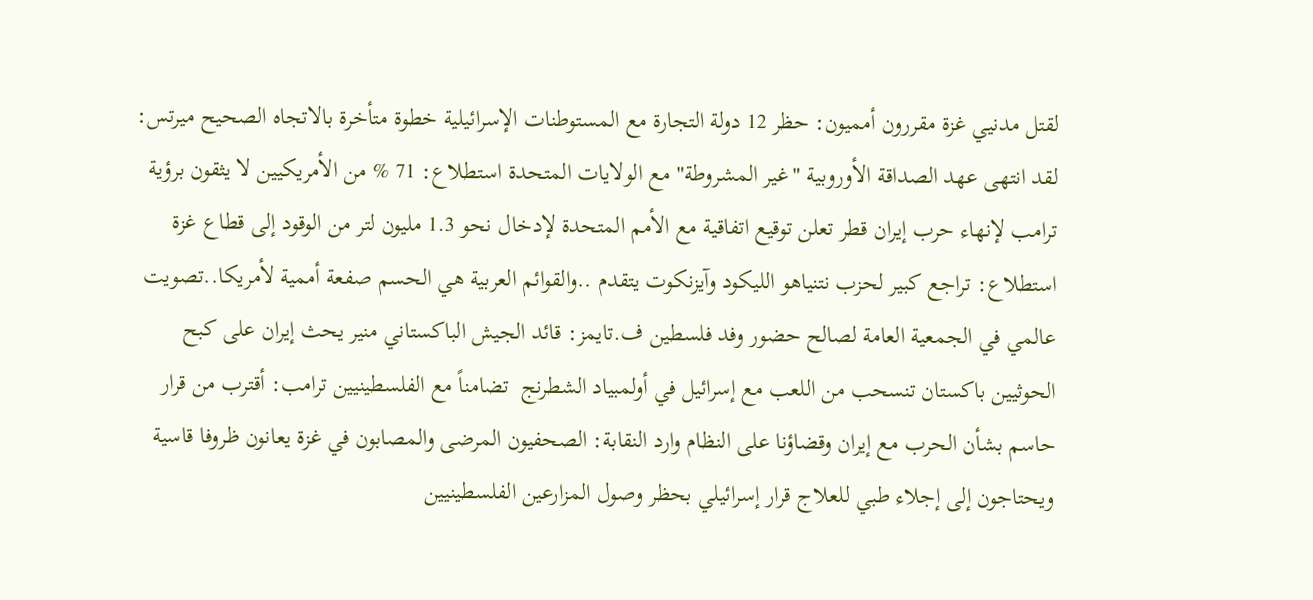لقتل مدنيي غزة مقررون أمميون: حظر 12 دولة التجارة مع المستوطنات الإسرائيلية خطوة متأخرة بالاتجاه الصحيح ميرتس: لقد انتهى عهد الصداقة الأوروبية "غير المشروطة" مع الولايات المتحدة استطلاع: 71 % من الأمريكيين لا يثقون برؤية ترامب لإنهاء حرب إيران قطر تعلن توقيع اتفاقية مع الأمم المتحدة لإدخال نحو 1.3 مليون لتر من الوقود إلى قطاع غزة استطلاع: تراجع كبير لحزب نتنياهو الليكود وآيزنكوت يتقدم ..والقوائم العربية هي الحسم صفعة أممية لأمريكا..تصويت عالمي في الجمعية العامة لصالح حضور وفد فلسطين ف.تايمز: قائد الجيش الباكستاني منير يحث إيران على كبح الحوثيين باكستان تنسحب من اللعب مع إسرائيل في أولمبياد الشطرنج  تضامناً مع الفلسطينيين ترامب: أقترب من قرار حاسم بشأن الحرب مع إيران وقضاؤنا على النظام وارد النقابة: الصحفيون المرضى والمصابون في غزة يعانون ظروفا قاسية ويحتاجون إلى إجلاء طبي للعلاج قرار إسرائيلي بحظر وصول المزارعين الفلسطينيين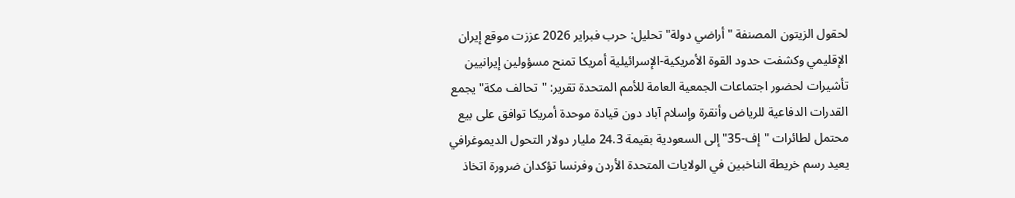لحقول الزيتون المصنفة "أراضي دولة" تحليل: حرب فبراير 2026 عززت موقع إيران الإقليمي وكشفت حدود القوة الأمريكية-الإسرائيلية أمريكا تمنح مسؤولين إيرانيين تأشيرات لحضور اجتماعات الجمعية العامة للأمم المتحدة تقرير: "تحالف مكة" يجمع القدرات الدفاعية للرياض وأنقرة وإسلام آباد دون قيادة موحدة أمريكا توافق على بيع محتمل لطائرات "إف-35" إلى السعودية بقيمة 24.3 مليار دولار التحول الديموغرافي يعيد رسم خريطة الناخبين في الولايات المتحدة الأردن وفرنسا تؤكدان ضرورة اتخاذ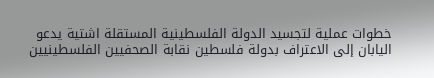خطوات عملية لتجسيد الدولة الفلسطينية المستقلة اشتية يدعو اليابان إلى الاعتراف بدولة فلسطين نقابة الصحفيين الفلسطينيين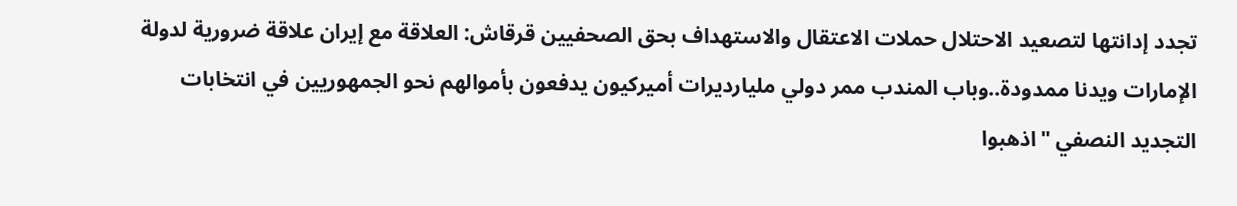تجدد إدانتها لتصعيد الاحتلال حملات الاعتقال والاستهداف بحق الصحفيين قرقاش: العلاقة مع إيران علاقة ضرورية لدولة الإمارات ويدنا ممدودة..وباب المندب ممر دولي مليارديرات أميركيون يدفعون بأموالهم نحو الجمهوريين في انتخابات التجديد النصفي "اذهبوا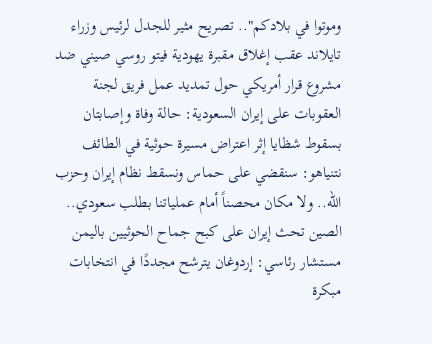وموتوا في بلادكم".. تصريح مثير للجدل لرئيس وزراء تايلاند عقب إغلاق مقبرة يهودية فيتو روسي صيني ضد مشروع قرار أمريكي حول تمديد عمل فريق لجنة العقوبات على إيران السعودية: حالة وفاة وإصابتان بسقوط شظايا إثر اعتراض مسيرة حوثية في الطائف نتنياهو: سنقضي على حماس ونسقط نظام إيران وحزب الله.. ولا مكان محصناً أمام عملياتنا بطلب سعودي.. الصين تحث إيران على كبح جماح الحوثيين باليمن مستشار رئاسي: إردوغان يترشح مجددًا في انتخابات مبكرة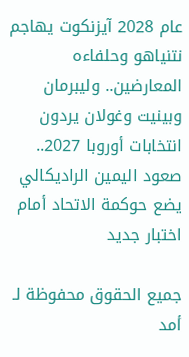عام 2028 آيزنكوت يهاجم نتنياهو وحلفاءه المعارضين.. وليبرمان وبينيت وغولان يردون انتخابات أوروبا 2027.. صعود اليمين الراديكالي يضع حوكمة الاتحاد أمام اختبار جديد

جميع الحقوق محفوظة لـ أمد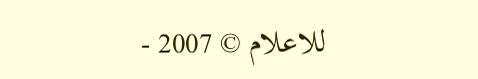للاعلام © 2007 -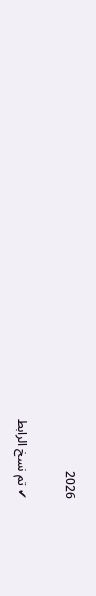2026

✔ تم نسخ الرابط